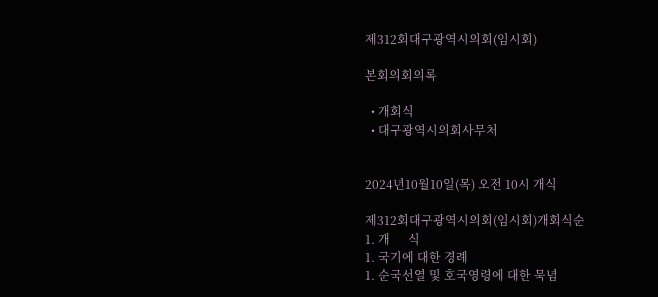제312회대구광역시의회(임시회)

본회의회의록

  • 개회식
  • 대구광역시의회사무처


2024년10월10일(목) 오전 10시 개식

제312회대구광역시의회(임시회)개회식순
1. 개      식
1. 국기에 대한 경례
1. 순국선열 및 호국영령에 대한 묵념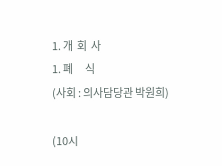1. 개  회  사
1. 폐      식
(사회 : 의사담당관 박원희)

(10시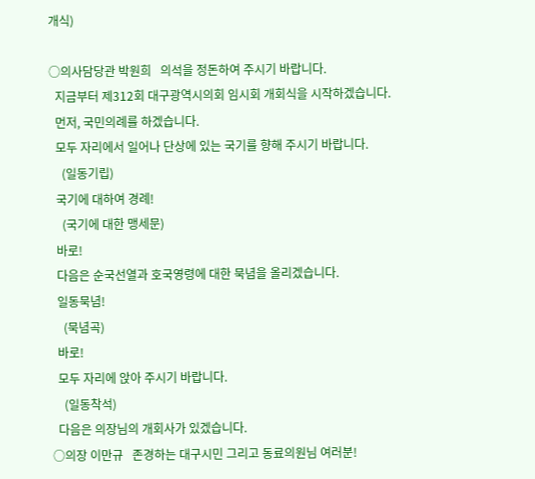개식)

○의사담당관 박원희   의석을 정돈하여 주시기 바랍니다.
  지금부터 제312회 대구광역시의회 임시회 개회식을 시작하겠습니다.
  먼저, 국민의례를 하겠습니다.
  모두 자리에서 일어나 단상에 있는 국기를 향해 주시기 바랍니다.
    (일동기립)
  국기에 대하여 경례!
    (국기에 대한 맹세문)
  바로!
  다음은 순국선열과 호국영령에 대한 묵념을 올리겠습니다.
  일동묵념!
    (묵념곡)
  바로!
  모두 자리에 앉아 주시기 바랍니다.
    (일동착석)
  다음은 의장님의 개회사가 있겠습니다.
○의장 이만규   존경하는 대구시민 그리고 동료의원님 여러분!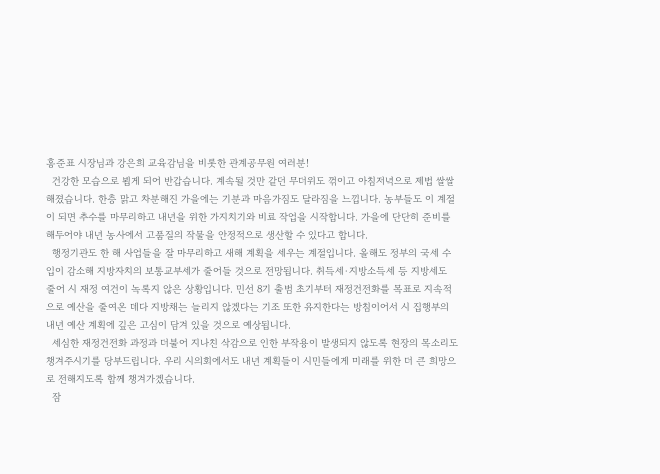홍준표 시장님과 강은희 교육감님을 비롯한 관계공무원 여러분!
  건강한 모습으로 뵙게 되어 반갑습니다. 계속될 것만 같던 무더위도 꺾이고 아침저녁으로 제법 쌀쌀해졌습니다. 한층 맑고 차분해진 가을에는 기분과 마음가짐도 달라짐을 느낍니다. 농부들도 이 계절이 되면 추수를 마무리하고 내년을 위한 가지치기와 비료 작업을 시작합니다. 가을에 단단히 준비를 해두어야 내년 농사에서 고품질의 작물을 안정적으로 생산할 수 있다고 합니다.
  행정기관도 한 해 사업들을 잘 마무리하고 새해 계획을 세우는 계절입니다. 올해도 정부의 국세 수입이 감소해 지방자치의 보통교부세가 줄어들 것으로 전망됩니다. 취득세·지방소득세 등 지방세도 줄어 시 재정 여건이 녹록지 않은 상황입니다. 민선 8기 출범 초기부터 재정건전화를 목표로 지속적으로 예산을 줄여온 데다 지방채는 늘리지 않겠다는 기조 또한 유지한다는 방침이어서 시 집행부의 내년 예산 계획에 깊은 고심이 담겨 있을 것으로 예상됩니다.
  세심한 재정건전화 과정과 더불어 지나친 삭감으로 인한 부작용이 발생되지 않도록 현장의 목소리도 챙겨주시기를 당부드립니다. 우리 시의회에서도 내년 계획들이 시민들에게 미래를 위한 더 큰 희망으로 전해지도록 함께 챙겨가겠습니다.
  잠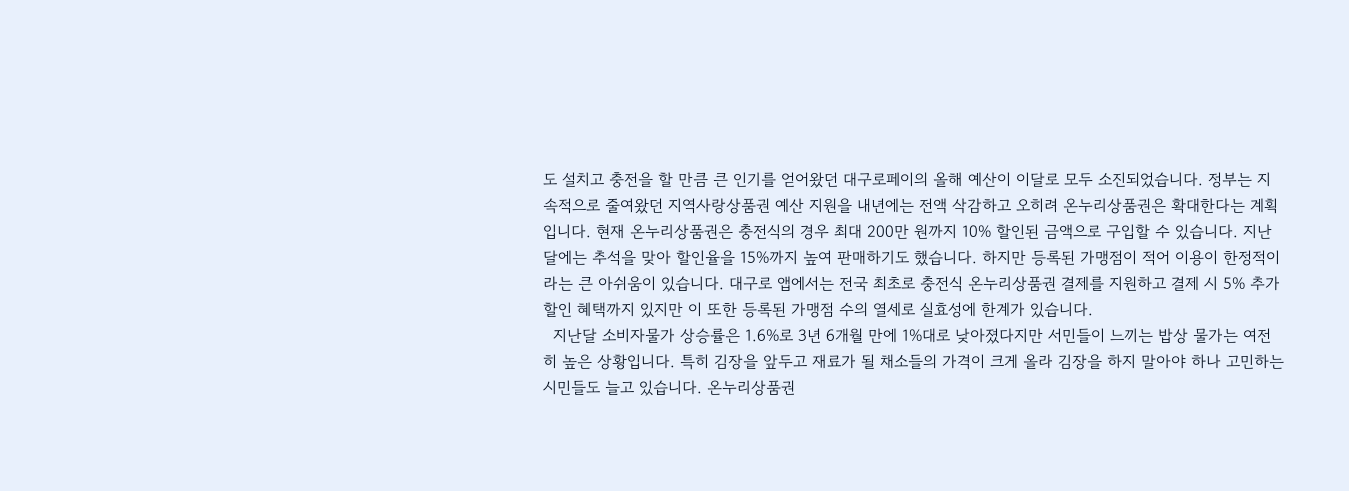도 설치고 충전을 할 만큼 큰 인기를 얻어왔던 대구로페이의 올해 예산이 이달로 모두 소진되었습니다. 정부는 지속적으로 줄여왔던 지역사랑상품권 예산 지원을 내년에는 전액 삭감하고 오히려 온누리상품권은 확대한다는 계획입니다. 현재 온누리상품권은 충전식의 경우 최대 200만 원까지 10% 할인된 금액으로 구입할 수 있습니다. 지난달에는 추석을 맞아 할인율을 15%까지 높여 판매하기도 했습니다. 하지만 등록된 가맹점이 적어 이용이 한정적이라는 큰 아쉬움이 있습니다. 대구로 앱에서는 전국 최초로 충전식 온누리상품권 결제를 지원하고 결제 시 5% 추가 할인 혜택까지 있지만 이 또한 등록된 가맹점 수의 열세로 실효성에 한계가 있습니다.
  지난달 소비자물가 상승률은 1.6%로 3년 6개월 만에 1%대로 낮아졌다지만 서민들이 느끼는 밥상 물가는 여전히 높은 상황입니다. 특히 김장을 앞두고 재료가 될 채소들의 가격이 크게 올라 김장을 하지 말아야 하나 고민하는 시민들도 늘고 있습니다. 온누리상품권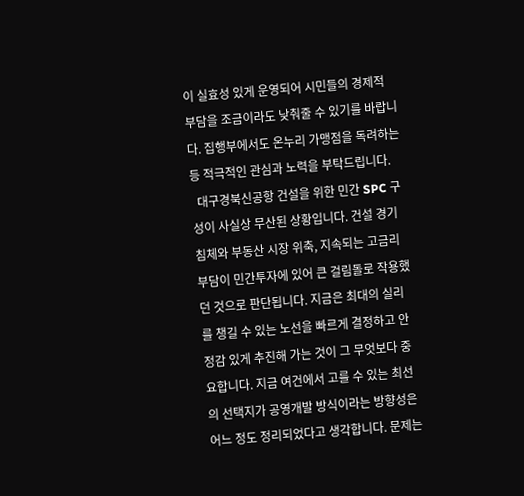이 실효성 있게 운영되어 시민들의 경제적 부담을 조금이라도 낮춰줄 수 있기를 바랍니다. 집행부에서도 온누리 가맹점을 독려하는 등 적극적인 관심과 노력을 부탁드립니다.
  대구경북신공항 건설을 위한 민간 SPC 구성이 사실상 무산된 상황입니다. 건설 경기 침체와 부동산 시장 위축, 지속되는 고금리 부담이 민간투자에 있어 큰 걸림돌로 작용했던 것으로 판단됩니다. 지금은 최대의 실리를 챙길 수 있는 노선을 빠르게 결정하고 안정감 있게 추진해 가는 것이 그 무엇보다 중요합니다. 지금 여건에서 고를 수 있는 최선의 선택지가 공영개발 방식이라는 방향성은 어느 정도 정리되었다고 생각합니다. 문제는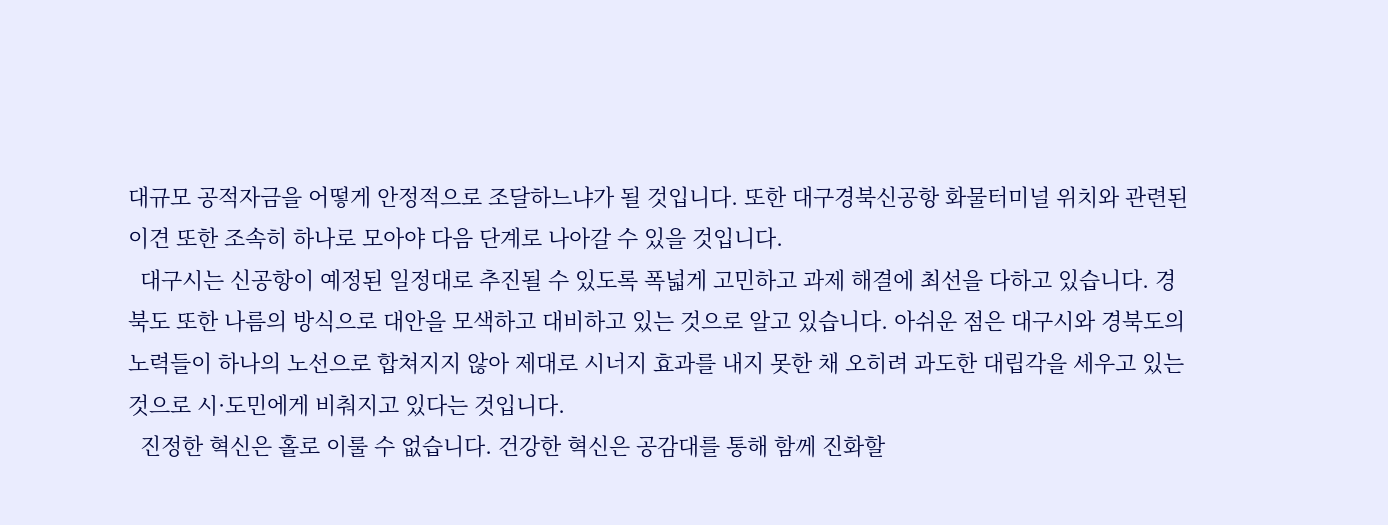대규모 공적자금을 어떻게 안정적으로 조달하느냐가 될 것입니다. 또한 대구경북신공항 화물터미널 위치와 관련된 이견 또한 조속히 하나로 모아야 다음 단계로 나아갈 수 있을 것입니다.
  대구시는 신공항이 예정된 일정대로 추진될 수 있도록 폭넓게 고민하고 과제 해결에 최선을 다하고 있습니다. 경북도 또한 나름의 방식으로 대안을 모색하고 대비하고 있는 것으로 알고 있습니다. 아쉬운 점은 대구시와 경북도의 노력들이 하나의 노선으로 합쳐지지 않아 제대로 시너지 효과를 내지 못한 채 오히려 과도한 대립각을 세우고 있는 것으로 시·도민에게 비춰지고 있다는 것입니다.
  진정한 혁신은 홀로 이룰 수 없습니다. 건강한 혁신은 공감대를 통해 함께 진화할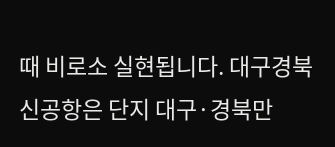때 비로소 실현됩니다. 대구경북신공항은 단지 대구·경북만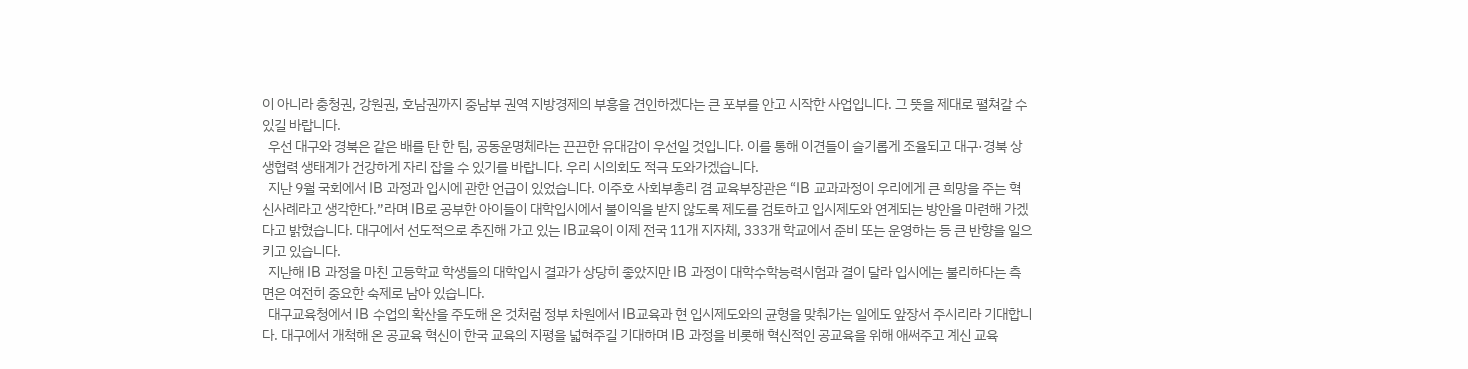이 아니라 충청권, 강원권, 호남권까지 중남부 권역 지방경제의 부흥을 견인하겠다는 큰 포부를 안고 시작한 사업입니다. 그 뜻을 제대로 펼쳐갈 수 있길 바랍니다.
  우선 대구와 경북은 같은 배를 탄 한 팀, 공동운명체라는 끈끈한 유대감이 우선일 것입니다. 이를 통해 이견들이 슬기롭게 조율되고 대구·경북 상생협력 생태계가 건강하게 자리 잡을 수 있기를 바랍니다. 우리 시의회도 적극 도와가겠습니다.
  지난 9월 국회에서 IB 과정과 입시에 관한 언급이 있었습니다. 이주호 사회부총리 겸 교육부장관은 “IB 교과과정이 우리에게 큰 희망을 주는 혁신사례라고 생각한다.”라며 IB로 공부한 아이들이 대학입시에서 불이익을 받지 않도록 제도를 검토하고 입시제도와 연계되는 방안을 마련해 가겠다고 밝혔습니다. 대구에서 선도적으로 추진해 가고 있는 IB교육이 이제 전국 11개 지자체, 333개 학교에서 준비 또는 운영하는 등 큰 반향을 일으키고 있습니다.
  지난해 IB 과정을 마친 고등학교 학생들의 대학입시 결과가 상당히 좋았지만 IB 과정이 대학수학능력시험과 결이 달라 입시에는 불리하다는 측면은 여전히 중요한 숙제로 남아 있습니다.
  대구교육청에서 IB 수업의 확산을 주도해 온 것처럼 정부 차원에서 IB교육과 현 입시제도와의 균형을 맞춰가는 일에도 앞장서 주시리라 기대합니다. 대구에서 개척해 온 공교육 혁신이 한국 교육의 지평을 넓혀주길 기대하며 IB 과정을 비롯해 혁신적인 공교육을 위해 애써주고 계신 교육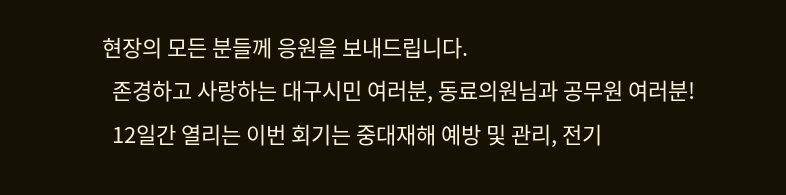현장의 모든 분들께 응원을 보내드립니다.
  존경하고 사랑하는 대구시민 여러분, 동료의원님과 공무원 여러분!
  12일간 열리는 이번 회기는 중대재해 예방 및 관리, 전기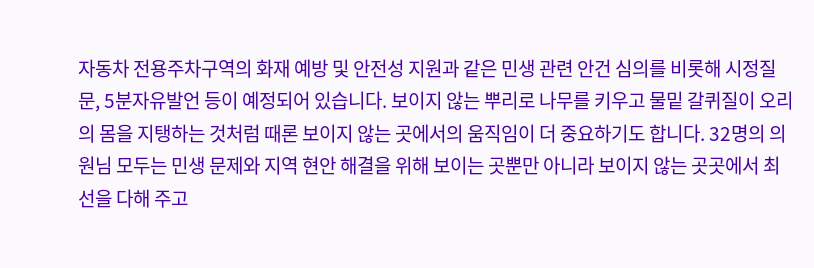자동차 전용주차구역의 화재 예방 및 안전성 지원과 같은 민생 관련 안건 심의를 비롯해 시정질문, 5분자유발언 등이 예정되어 있습니다. 보이지 않는 뿌리로 나무를 키우고 물밑 갈퀴질이 오리의 몸을 지탱하는 것처럼 때론 보이지 않는 곳에서의 움직임이 더 중요하기도 합니다. 32명의 의원님 모두는 민생 문제와 지역 현안 해결을 위해 보이는 곳뿐만 아니라 보이지 않는 곳곳에서 최선을 다해 주고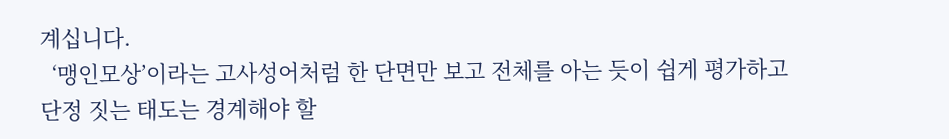계십니다.
  ‘맹인모상’이라는 고사성어처럼 한 단면만 보고 전체를 아는 듯이 쉽게 평가하고 단정 짓는 태도는 경계해야 할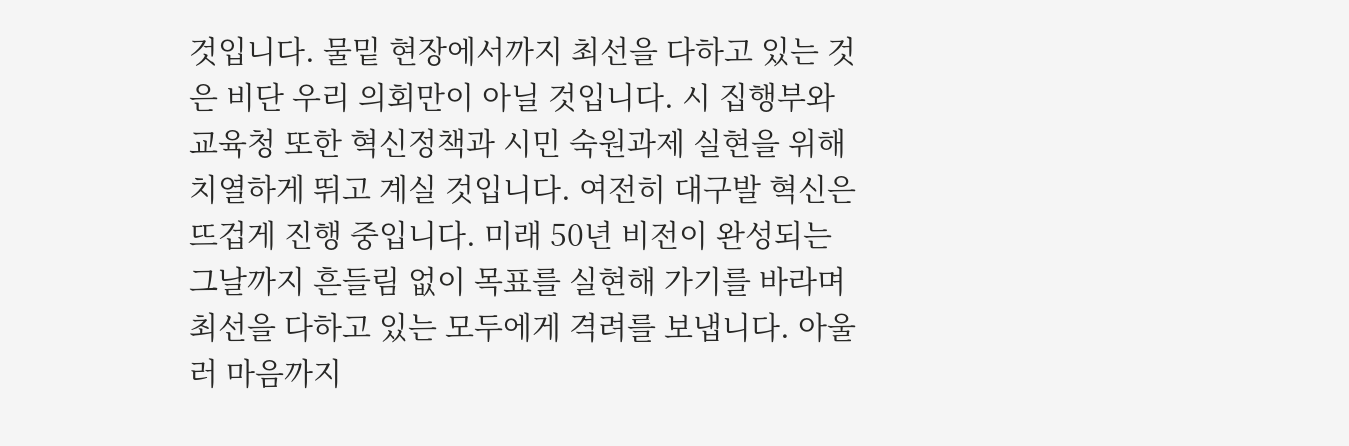것입니다. 물밑 현장에서까지 최선을 다하고 있는 것은 비단 우리 의회만이 아닐 것입니다. 시 집행부와 교육청 또한 혁신정책과 시민 숙원과제 실현을 위해 치열하게 뛰고 계실 것입니다. 여전히 대구발 혁신은 뜨겁게 진행 중입니다. 미래 50년 비전이 완성되는 그날까지 흔들림 없이 목표를 실현해 가기를 바라며 최선을 다하고 있는 모두에게 격려를 보냅니다. 아울러 마음까지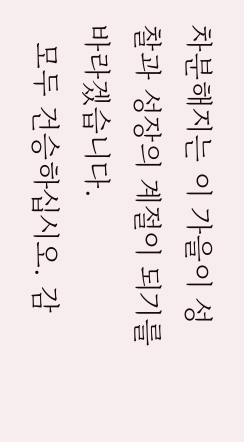차분해지는 이 가을이 성찰과 성장의 계절이 되기를 바라겠습니다.
  모두 건승하십시오. 감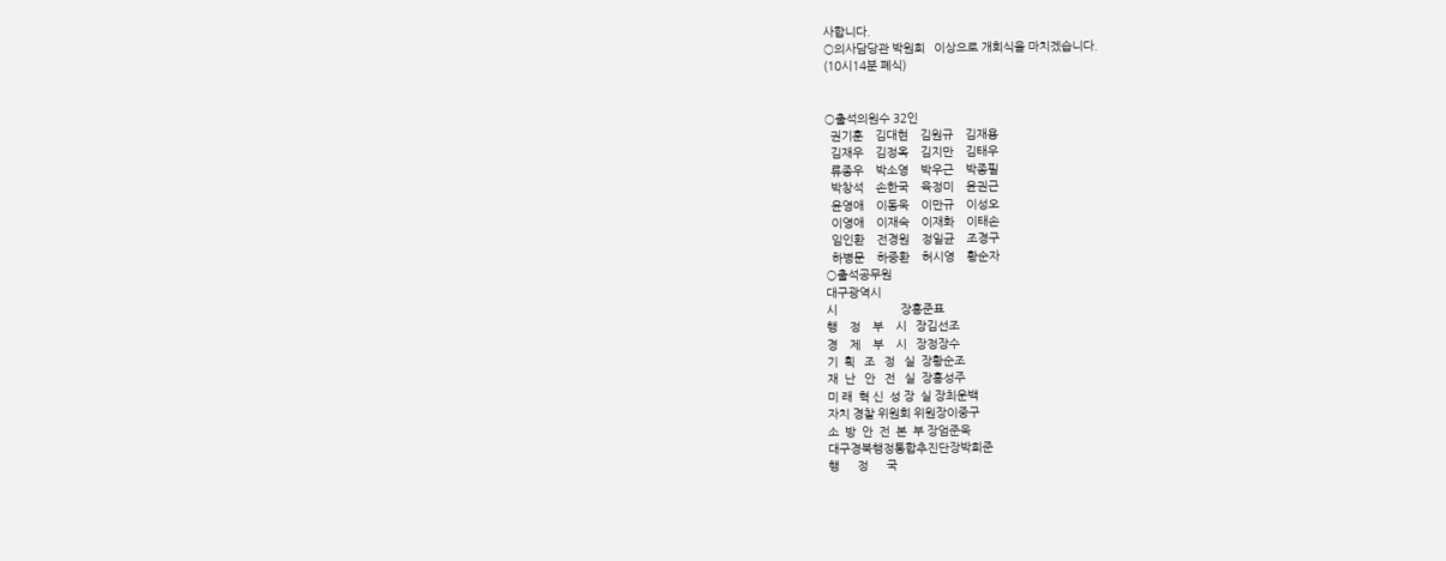사합니다.
○의사담당관 박원희   이상으로 개회식을 마치겠습니다.
(10시14분 폐식)


○출석의원수 32인
  권기훈    김대현    김원규    김재용
  김재우    김정옥    김지만    김태우
  류종우    박소영    박우근    박종필
  박창석    손한국    육정미    윤권근
  윤영애    이동욱    이만규    이성오
  이영애    이재숙    이재화    이태손
  임인환    전경원    정일균    조경구
  하병문    하중환    허시영    황순자
○출석공무원
대구광역시
시                     장홍준표
행    정    부    시   장김선조
경    제    부    시   장정장수
기  획   조   정   실  장황순조
재  난   안   전   실  장홍성주
미 래  혁 신  성 장  실 장최운백
자치 경찰 위원회 위원장이중구
소  방  안  전  본  부 장엄준욱
대구경북행정통합추진단장박희준
행      정      국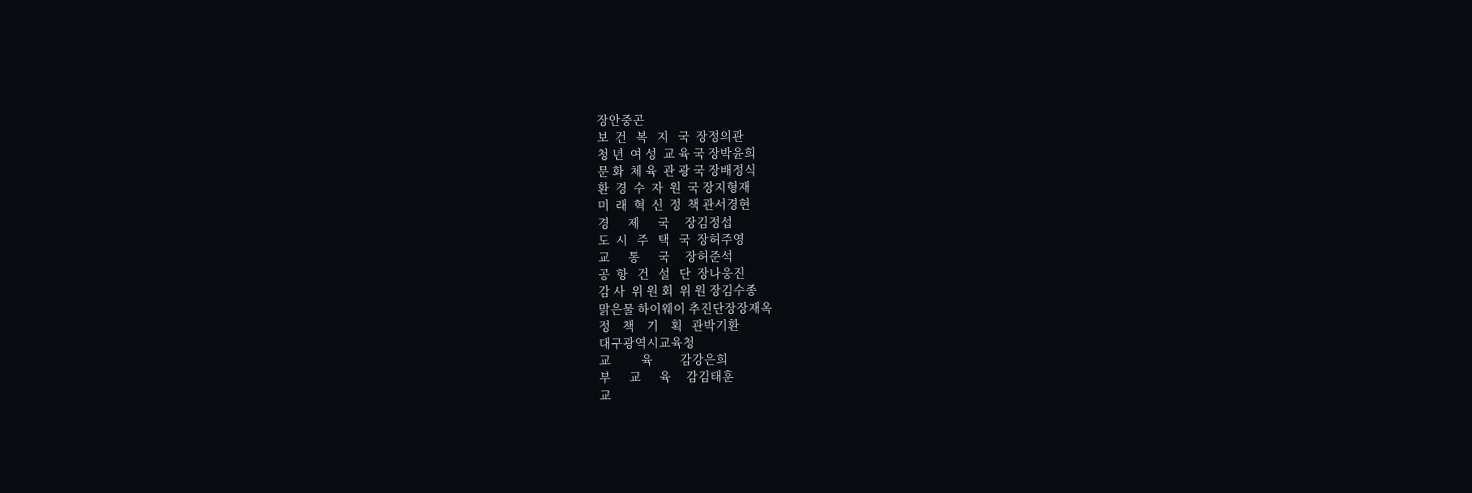장안중곤
보  건   복   지   국  장정의관
청 년  여 성  교 육 국 장박윤희
문 화  체 육  관 광 국 장배정식
환  경  수  자  원  국 장지형재
미  래  혁  신  정  책 관서경현
경      제      국     장김정섭
도  시   주   택   국  장허주영
교      통      국     장허준석
공  항   건   설   단  장나웅진
감 사  위 원 회  위 원 장김수종
맑은물 하이웨이 추진단장장재옥
정    책    기    획   관박기환
대구광역시교육청
교          육         감강은희
부      교      육     감김태훈
교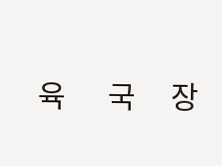육      국     장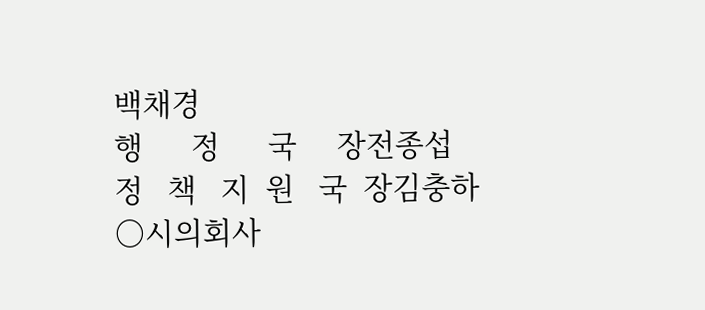백채경
행      정      국     장전종섭
정   책   지  원   국  장김충하
○시의회사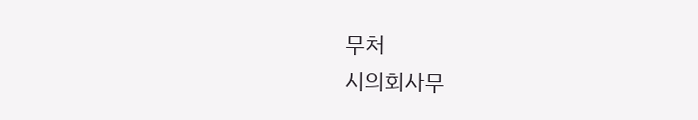무처
시의회사무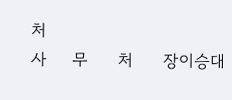처
사     무      처      장이승대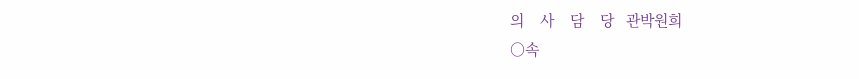의    사    담    당   관박원희
○속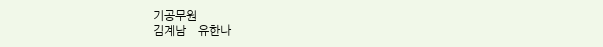기공무원
김계남    유한나